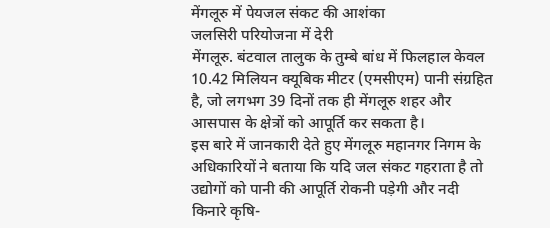मेंगलूरु में पेयजल संकट की आशंका
जलसिरी परियोजना में देरी
मेंगलूरु. बंटवाल तालुक के तुम्बे बांध में फिलहाल केवल 10.42 मिलियन क्यूबिक मीटर (एमसीएम) पानी संग्रहित है, जो लगभग 39 दिनों तक ही मेंगलूरु शहर और आसपास के क्षेत्रों को आपूर्ति कर सकता है।
इस बारे में जानकारी देते हुए मेंगलूरु महानगर निगम के अधिकारियों ने बताया कि यदि जल संकट गहराता है तो उद्योगों को पानी की आपूर्ति रोकनी पड़ेगी और नदी किनारे कृषि-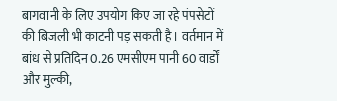बागवानी के लिए उपयोग किए जा रहे पंपसेटों की बिजली भी काटनी पड़ सकती है। वर्तमान में बांध से प्रतिदिन 0.26 एमसीएम पानी 60 वार्डों और मुल्की,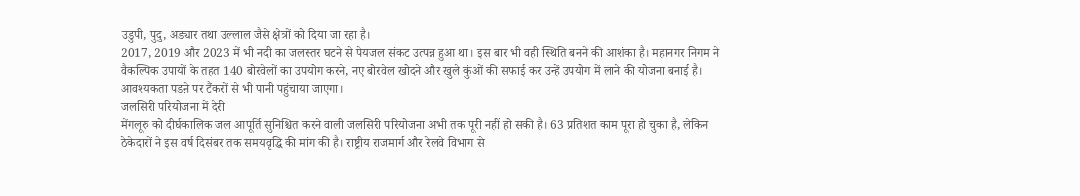उडुपी, पुदु, अड्यार तथा उल्लाल जैसे क्षेत्रों को दिया जा रहा है।
2017, 2019 और 2023 में भी नदी का जलस्तर घटने से पेयजल संकट उत्पन्न हुआ था। इस बार भी वही स्थिति बनने की आशंका है। महानगर निगम ने वैकल्पिक उपायों के तहत 140 बोरवेलों का उपयोग करने, नए बोरवेल खोदने और खुले कुंओं की सफाई कर उन्हें उपयोग में लाने की योजना बनाई है। आवश्यकता पडऩे पर टैंकरों से भी पानी पहुंचाया जाएगा।
जलसिरी परियोजना में देरी
मेंगलूरु को दीर्घकालिक जल आपूर्ति सुनिश्चित करने वाली जलसिरी परियोजना अभी तक पूरी नहीं हो सकी है। 63 प्रतिशत काम पूरा हो चुका है, लेकिन ठेकेदारों ने इस वर्ष दिसंबर तक समयवृद्धि की मांग की है। राष्ट्रीय राजमार्ग और रेलवे विभाग से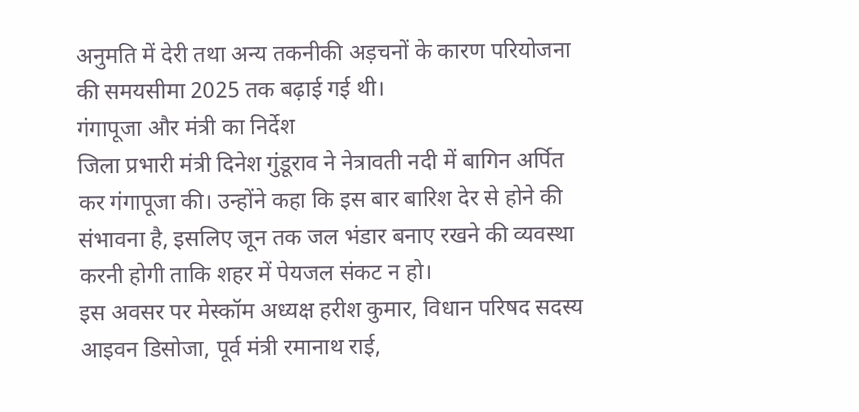अनुमति में देरी तथा अन्य तकनीकी अड़चनों के कारण परियोजना की समयसीमा 2025 तक बढ़ाई गई थी।
गंगापूजा और मंत्री का निर्देश
जिला प्रभारी मंत्री दिनेश गुंडूराव ने नेत्रावती नदी में बागिन अर्पित कर गंगापूजा की। उन्होंने कहा कि इस बार बारिश देर से होने की संभावना है, इसलिए जून तक जल भंडार बनाए रखने की व्यवस्था करनी होगी ताकि शहर में पेयजल संकट न हो।
इस अवसर पर मेस्कॉम अध्यक्ष हरीश कुमार, विधान परिषद सदस्य आइवन डिसोजा, पूर्व मंत्री रमानाथ राई,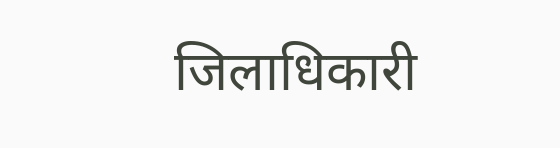जिलाधिकारी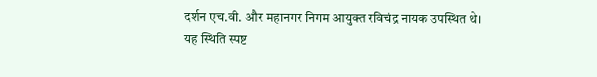दर्शन एच.वी. और महानगर निगम आयुक्त रविचंद्र नायक उपस्थित थे।
यह स्थिति स्पष्ट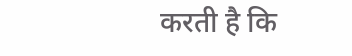करती है कि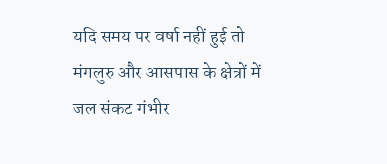यदि समय पर वर्षा नहीं हुई तो मंगलुरु और आसपास के क्षेत्रों में जल संकट गंभीर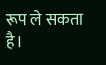रूप ले सकता है।